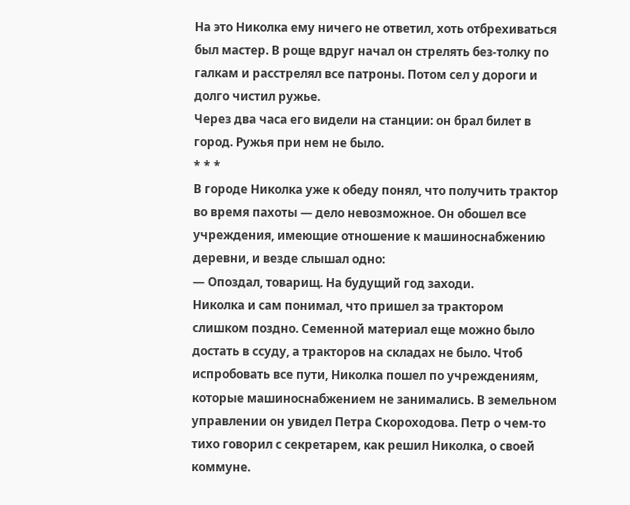На это Николка ему ничего не ответил, хоть отбрехиваться был мастер. В роще вдруг начал он стрелять без-толку по галкам и расстрелял все патроны. Потом сел у дороги и долго чистил ружье.
Через два часа его видели на станции: он брал билет в город. Ружья при нем не было.
* * *
В городе Николка уже к обеду понял, что получить трактор во время пахоты — дело невозможное. Он обошел все учреждения, имеющие отношение к машиноснабжению деревни, и везде слышал одно:
— Опоздал, товарищ. На будущий год заходи.
Николка и сам понимал, что пришел за трактором слишком поздно. Семенной материал еще можно было достать в ссуду, а тракторов на складах не было. Чтоб испробовать все пути, Николка пошел по учреждениям, которые машиноснабжением не занимались. В земельном управлении он увидел Петра Скороходова. Петр о чем-то тихо говорил с секретарем, как решил Николка, о своей коммуне.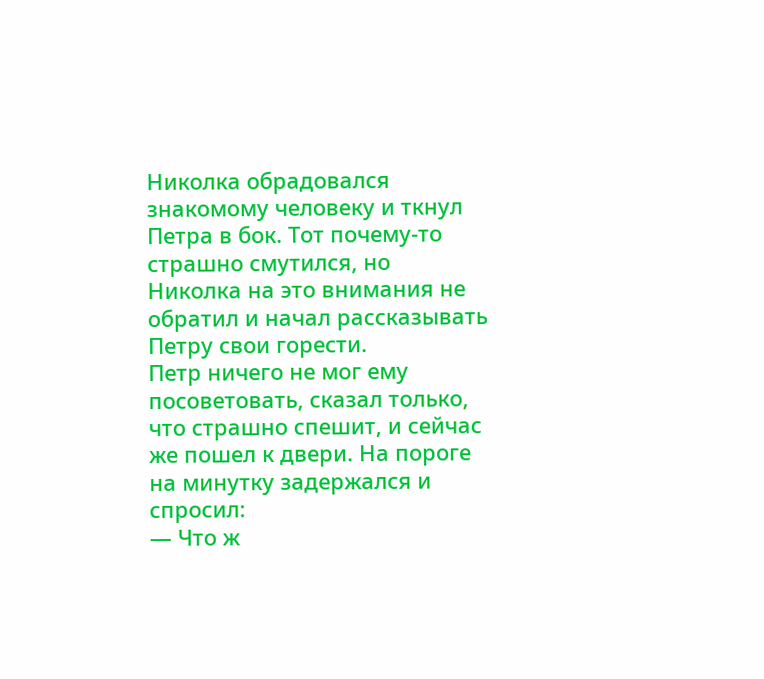Николка обрадовался знакомому человеку и ткнул Петра в бок. Тот почему-то страшно смутился, но Николка на это внимания не обратил и начал рассказывать Петру свои горести.
Петр ничего не мог ему посоветовать, сказал только, что страшно спешит, и сейчас же пошел к двери. На пороге на минутку задержался и спросил:
— Что ж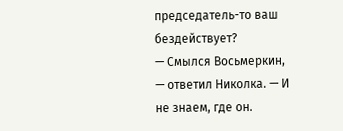председатель-то ваш бездействует?
— Смылся Восьмеркин, — ответил Николка. — И не знаем, где он.